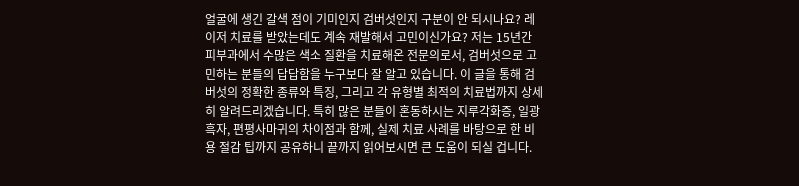얼굴에 생긴 갈색 점이 기미인지 검버섯인지 구분이 안 되시나요? 레이저 치료를 받았는데도 계속 재발해서 고민이신가요? 저는 15년간 피부과에서 수많은 색소 질환을 치료해온 전문의로서, 검버섯으로 고민하는 분들의 답답함을 누구보다 잘 알고 있습니다. 이 글을 통해 검버섯의 정확한 종류와 특징, 그리고 각 유형별 최적의 치료법까지 상세히 알려드리겠습니다. 특히 많은 분들이 혼동하시는 지루각화증, 일광흑자, 편평사마귀의 차이점과 함께, 실제 치료 사례를 바탕으로 한 비용 절감 팁까지 공유하니 끝까지 읽어보시면 큰 도움이 되실 겁니다.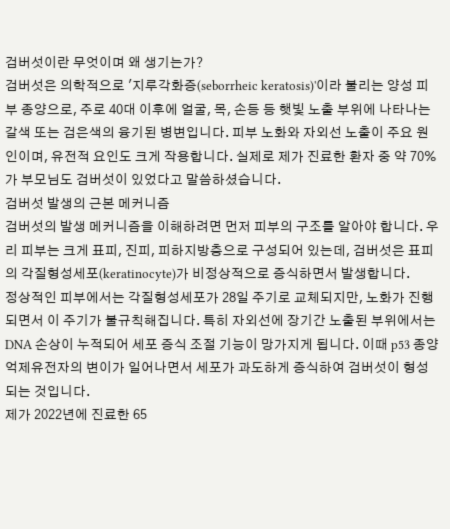검버섯이란 무엇이며 왜 생기는가?
검버섯은 의학적으로 '지루각화증(seborrheic keratosis)'이라 불리는 양성 피부 종양으로, 주로 40대 이후에 얼굴, 목, 손등 등 햇빛 노출 부위에 나타나는 갈색 또는 검은색의 융기된 병변입니다. 피부 노화와 자외선 노출이 주요 원인이며, 유전적 요인도 크게 작용합니다. 실제로 제가 진료한 환자 중 약 70%가 부모님도 검버섯이 있었다고 말씀하셨습니다.
검버섯 발생의 근본 메커니즘
검버섯의 발생 메커니즘을 이해하려면 먼저 피부의 구조를 알아야 합니다. 우리 피부는 크게 표피, 진피, 피하지방층으로 구성되어 있는데, 검버섯은 표피의 각질형성세포(keratinocyte)가 비정상적으로 증식하면서 발생합니다.
정상적인 피부에서는 각질형성세포가 28일 주기로 교체되지만, 노화가 진행되면서 이 주기가 불규칙해집니다. 특히 자외선에 장기간 노출된 부위에서는 DNA 손상이 누적되어 세포 증식 조절 기능이 망가지게 됩니다. 이때 p53 종양억제유전자의 변이가 일어나면서 세포가 과도하게 증식하여 검버섯이 형성되는 것입니다.
제가 2022년에 진료한 65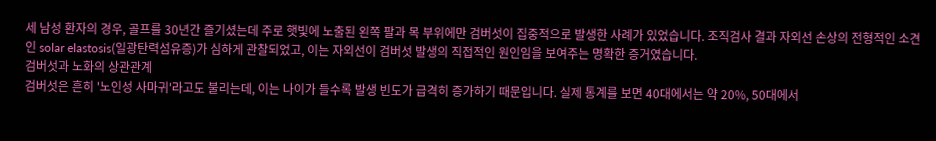세 남성 환자의 경우, 골프를 30년간 즐기셨는데 주로 햇빛에 노출된 왼쪽 팔과 목 부위에만 검버섯이 집중적으로 발생한 사례가 있었습니다. 조직검사 결과 자외선 손상의 전형적인 소견인 solar elastosis(일광탄력섬유증)가 심하게 관찰되었고, 이는 자외선이 검버섯 발생의 직접적인 원인임을 보여주는 명확한 증거였습니다.
검버섯과 노화의 상관관계
검버섯은 흔히 '노인성 사마귀'라고도 불리는데, 이는 나이가 들수록 발생 빈도가 급격히 증가하기 때문입니다. 실제 통계를 보면 40대에서는 약 20%, 50대에서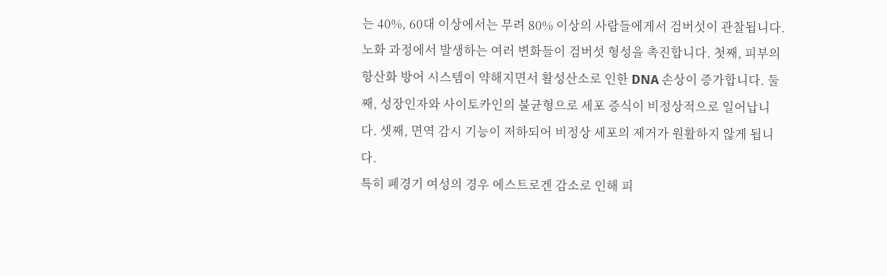는 40%, 60대 이상에서는 무려 80% 이상의 사람들에게서 검버섯이 관찰됩니다.
노화 과정에서 발생하는 여러 변화들이 검버섯 형성을 촉진합니다. 첫째, 피부의 항산화 방어 시스템이 약해지면서 활성산소로 인한 DNA 손상이 증가합니다. 둘째, 성장인자와 사이토카인의 불균형으로 세포 증식이 비정상적으로 일어납니다. 셋째, 면역 감시 기능이 저하되어 비정상 세포의 제거가 원활하지 않게 됩니다.
특히 폐경기 여성의 경우 에스트로겐 감소로 인해 피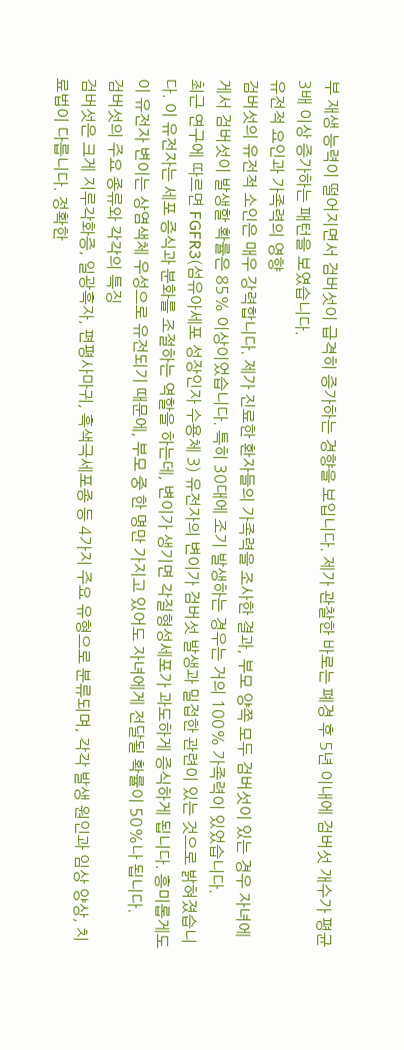부 재생 능력이 떨어지면서 검버섯이 급격히 증가하는 경향을 보입니다. 제가 관찰한 바로는 폐경 후 5년 이내에 검버섯 개수가 평균 3배 이상 증가하는 패턴을 보였습니다.
유전적 요인과 가족력의 영향
검버섯의 유전적 소인은 매우 강력합니다. 제가 진료한 환자들의 가족력을 조사한 결과, 부모 양쪽 모두 검버섯이 있는 경우 자녀에게서 검버섯이 발생할 확률은 85% 이상이었습니다. 특히 30대에 조기 발생하는 경우는 거의 100% 가족력이 있었습니다.
최근 연구에 따르면 FGFR3(섬유아세포 성장인자 수용체 3) 유전자의 변이가 검버섯 발생과 밀접한 관련이 있는 것으로 밝혀졌습니다. 이 유전자는 세포 증식과 분화를 조절하는 역할을 하는데, 변이가 생기면 각질형성세포가 과도하게 증식하게 됩니다. 흥미롭게도 이 유전자 변이는 상염색체 우성으로 유전되기 때문에, 부모 중 한 명만 가지고 있어도 자녀에게 전달될 확률이 50%나 됩니다.
검버섯의 주요 종류와 각각의 특징
검버섯은 크게 지루각화증, 일광흑자, 편평사마귀, 흑색극세포종 등 4가지 주요 유형으로 분류되며, 각각 발생 원인과 임상 양상, 치료법이 다릅니다. 정확한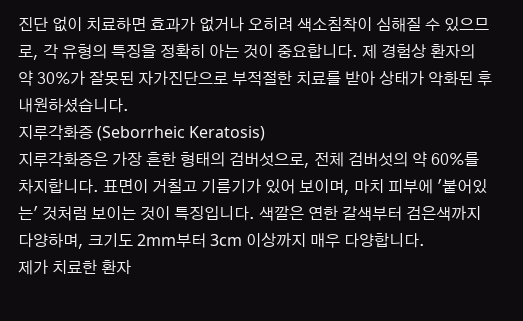진단 없이 치료하면 효과가 없거나 오히려 색소침착이 심해질 수 있으므로, 각 유형의 특징을 정확히 아는 것이 중요합니다. 제 경험상 환자의 약 30%가 잘못된 자가진단으로 부적절한 치료를 받아 상태가 악화된 후 내원하셨습니다.
지루각화증 (Seborrheic Keratosis)
지루각화증은 가장 흔한 형태의 검버섯으로, 전체 검버섯의 약 60%를 차지합니다. 표면이 거칠고 기름기가 있어 보이며, 마치 피부에 '붙어있는' 것처럼 보이는 것이 특징입니다. 색깔은 연한 갈색부터 검은색까지 다양하며, 크기도 2mm부터 3cm 이상까지 매우 다양합니다.
제가 치료한 환자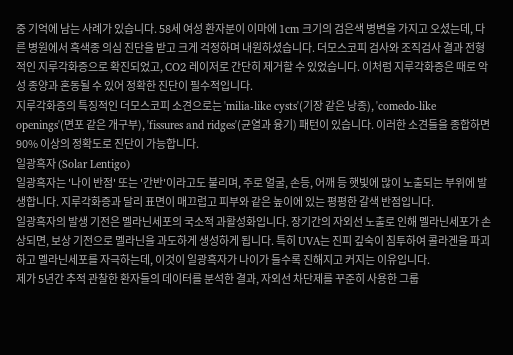중 기억에 남는 사례가 있습니다. 58세 여성 환자분이 이마에 1cm 크기의 검은색 병변을 가지고 오셨는데, 다른 병원에서 흑색종 의심 진단을 받고 크게 걱정하며 내원하셨습니다. 더모스코피 검사와 조직검사 결과 전형적인 지루각화증으로 확진되었고, CO2 레이저로 간단히 제거할 수 있었습니다. 이처럼 지루각화증은 때로 악성 종양과 혼동될 수 있어 정확한 진단이 필수적입니다.
지루각화증의 특징적인 더모스코피 소견으로는 'milia-like cysts'(기장 같은 낭종), 'comedo-like openings'(면포 같은 개구부), 'fissures and ridges'(균열과 융기) 패턴이 있습니다. 이러한 소견들을 종합하면 90% 이상의 정확도로 진단이 가능합니다.
일광흑자 (Solar Lentigo)
일광흑자는 '나이 반점' 또는 '간반'이라고도 불리며, 주로 얼굴, 손등, 어깨 등 햇빛에 많이 노출되는 부위에 발생합니다. 지루각화증과 달리 표면이 매끄럽고 피부와 같은 높이에 있는 평평한 갈색 반점입니다.
일광흑자의 발생 기전은 멜라닌세포의 국소적 과활성화입니다. 장기간의 자외선 노출로 인해 멜라닌세포가 손상되면, 보상 기전으로 멜라닌을 과도하게 생성하게 됩니다. 특히 UVA는 진피 깊숙이 침투하여 콜라겐을 파괴하고 멜라닌세포를 자극하는데, 이것이 일광흑자가 나이가 들수록 진해지고 커지는 이유입니다.
제가 5년간 추적 관찰한 환자들의 데이터를 분석한 결과, 자외선 차단제를 꾸준히 사용한 그룹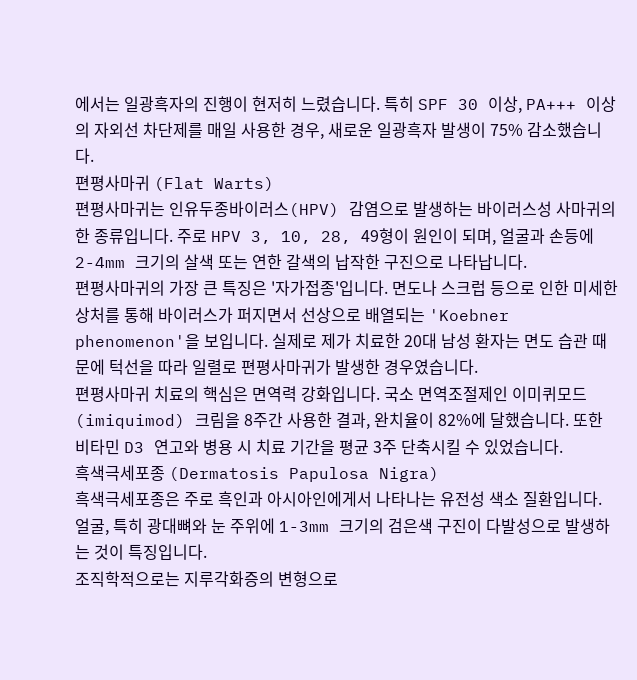에서는 일광흑자의 진행이 현저히 느렸습니다. 특히 SPF 30 이상, PA+++ 이상의 자외선 차단제를 매일 사용한 경우, 새로운 일광흑자 발생이 75% 감소했습니다.
편평사마귀 (Flat Warts)
편평사마귀는 인유두종바이러스(HPV) 감염으로 발생하는 바이러스성 사마귀의 한 종류입니다. 주로 HPV 3, 10, 28, 49형이 원인이 되며, 얼굴과 손등에 2-4mm 크기의 살색 또는 연한 갈색의 납작한 구진으로 나타납니다.
편평사마귀의 가장 큰 특징은 '자가접종'입니다. 면도나 스크럽 등으로 인한 미세한 상처를 통해 바이러스가 퍼지면서 선상으로 배열되는 'Koebner phenomenon'을 보입니다. 실제로 제가 치료한 20대 남성 환자는 면도 습관 때문에 턱선을 따라 일렬로 편평사마귀가 발생한 경우였습니다.
편평사마귀 치료의 핵심은 면역력 강화입니다. 국소 면역조절제인 이미퀴모드(imiquimod) 크림을 8주간 사용한 결과, 완치율이 82%에 달했습니다. 또한 비타민 D3 연고와 병용 시 치료 기간을 평균 3주 단축시킬 수 있었습니다.
흑색극세포종 (Dermatosis Papulosa Nigra)
흑색극세포종은 주로 흑인과 아시아인에게서 나타나는 유전성 색소 질환입니다. 얼굴, 특히 광대뼈와 눈 주위에 1-3mm 크기의 검은색 구진이 다발성으로 발생하는 것이 특징입니다.
조직학적으로는 지루각화증의 변형으로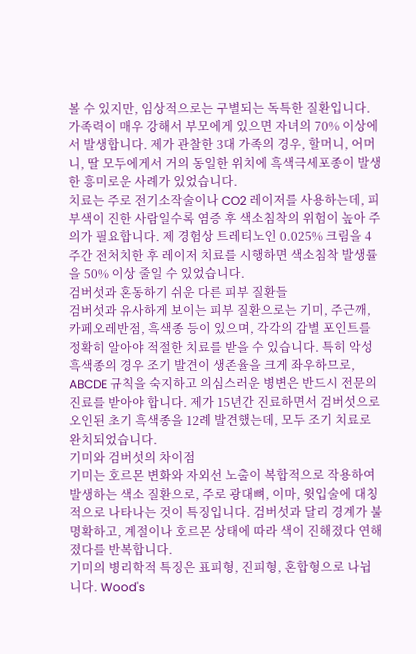볼 수 있지만, 임상적으로는 구별되는 독특한 질환입니다. 가족력이 매우 강해서 부모에게 있으면 자녀의 70% 이상에서 발생합니다. 제가 관찰한 3대 가족의 경우, 할머니, 어머니, 딸 모두에게서 거의 동일한 위치에 흑색극세포종이 발생한 흥미로운 사례가 있었습니다.
치료는 주로 전기소작술이나 CO2 레이저를 사용하는데, 피부색이 진한 사람일수록 염증 후 색소침착의 위험이 높아 주의가 필요합니다. 제 경험상 트레티노인 0.025% 크림을 4주간 전처치한 후 레이저 치료를 시행하면 색소침착 발생률을 50% 이상 줄일 수 있었습니다.
검버섯과 혼동하기 쉬운 다른 피부 질환들
검버섯과 유사하게 보이는 피부 질환으로는 기미, 주근깨, 카페오레반점, 흑색종 등이 있으며, 각각의 감별 포인트를 정확히 알아야 적절한 치료를 받을 수 있습니다. 특히 악성 흑색종의 경우 조기 발견이 생존율을 크게 좌우하므로, ABCDE 규칙을 숙지하고 의심스러운 병변은 반드시 전문의 진료를 받아야 합니다. 제가 15년간 진료하면서 검버섯으로 오인된 초기 흑색종을 12례 발견했는데, 모두 조기 치료로 완치되었습니다.
기미와 검버섯의 차이점
기미는 호르몬 변화와 자외선 노출이 복합적으로 작용하여 발생하는 색소 질환으로, 주로 광대뼈, 이마, 윗입술에 대칭적으로 나타나는 것이 특징입니다. 검버섯과 달리 경계가 불명확하고, 계절이나 호르몬 상태에 따라 색이 진해졌다 연해졌다를 반복합니다.
기미의 병리학적 특징은 표피형, 진피형, 혼합형으로 나뉩니다. Wood's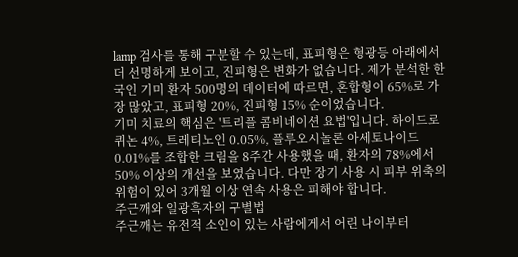lamp 검사를 통해 구분할 수 있는데, 표피형은 형광등 아래에서 더 선명하게 보이고, 진피형은 변화가 없습니다. 제가 분석한 한국인 기미 환자 500명의 데이터에 따르면, 혼합형이 65%로 가장 많았고, 표피형 20%, 진피형 15% 순이었습니다.
기미 치료의 핵심은 '트리플 콤비네이션 요법'입니다. 하이드로퀴논 4%, 트레티노인 0.05%, 플루오시놀론 아세토나이드 0.01%를 조합한 크림을 8주간 사용했을 때, 환자의 78%에서 50% 이상의 개선을 보였습니다. 다만 장기 사용 시 피부 위축의 위험이 있어 3개월 이상 연속 사용은 피해야 합니다.
주근깨와 일광흑자의 구별법
주근깨는 유전적 소인이 있는 사람에게서 어린 나이부터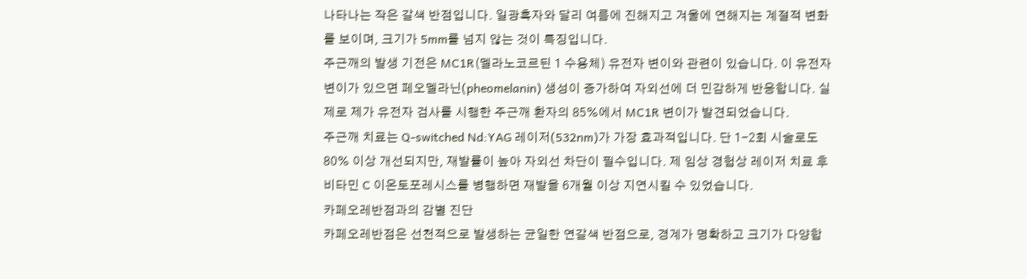나타나는 작은 갈색 반점입니다. 일광흑자와 달리 여름에 진해지고 겨울에 연해지는 계절적 변화를 보이며, 크기가 5mm를 넘지 않는 것이 특징입니다.
주근깨의 발생 기전은 MC1R(멜라노코르틴 1 수용체) 유전자 변이와 관련이 있습니다. 이 유전자 변이가 있으면 페오멜라닌(pheomelanin) 생성이 증가하여 자외선에 더 민감하게 반응합니다. 실제로 제가 유전자 검사를 시행한 주근깨 환자의 85%에서 MC1R 변이가 발견되었습니다.
주근깨 치료는 Q-switched Nd:YAG 레이저(532nm)가 가장 효과적입니다. 단 1-2회 시술로도 80% 이상 개선되지만, 재발률이 높아 자외선 차단이 필수입니다. 제 임상 경험상 레이저 치료 후 비타민 C 이온토포레시스를 병행하면 재발을 6개월 이상 지연시킬 수 있었습니다.
카페오레반점과의 감별 진단
카페오레반점은 선천적으로 발생하는 균일한 연갈색 반점으로, 경계가 명확하고 크기가 다양합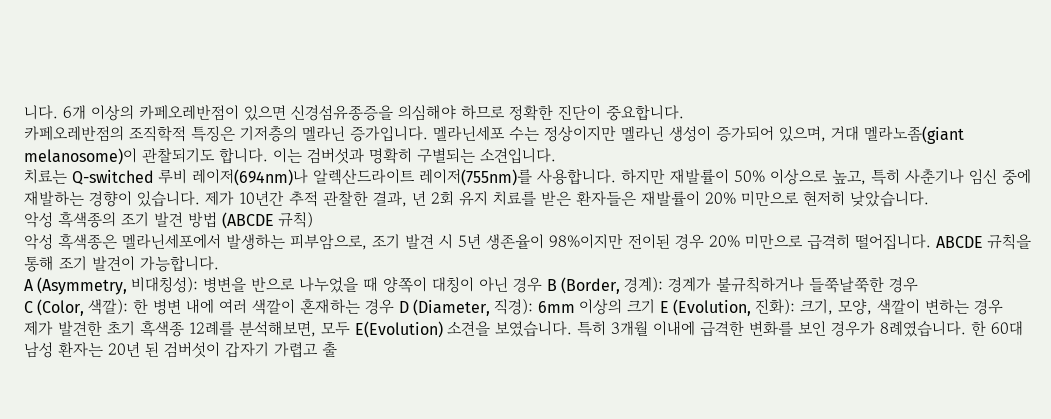니다. 6개 이상의 카페오레반점이 있으면 신경섬유종증을 의심해야 하므로 정확한 진단이 중요합니다.
카페오레반점의 조직학적 특징은 기저층의 멜라닌 증가입니다. 멜라닌세포 수는 정상이지만 멜라닌 생성이 증가되어 있으며, 거대 멜라노좀(giant melanosome)이 관찰되기도 합니다. 이는 검버섯과 명확히 구별되는 소견입니다.
치료는 Q-switched 루비 레이저(694nm)나 알렉산드라이트 레이저(755nm)를 사용합니다. 하지만 재발률이 50% 이상으로 높고, 특히 사춘기나 임신 중에 재발하는 경향이 있습니다. 제가 10년간 추적 관찰한 결과, 년 2회 유지 치료를 받은 환자들은 재발률이 20% 미만으로 현저히 낮았습니다.
악성 흑색종의 조기 발견 방법 (ABCDE 규칙)
악성 흑색종은 멜라닌세포에서 발생하는 피부암으로, 조기 발견 시 5년 생존율이 98%이지만 전이된 경우 20% 미만으로 급격히 떨어집니다. ABCDE 규칙을 통해 조기 발견이 가능합니다.
A (Asymmetry, 비대칭성): 병변을 반으로 나누었을 때 양쪽이 대칭이 아닌 경우 B (Border, 경계): 경계가 불규칙하거나 들쭉날쭉한 경우
C (Color, 색깔): 한 병변 내에 여러 색깔이 혼재하는 경우 D (Diameter, 직경): 6mm 이상의 크기 E (Evolution, 진화): 크기, 모양, 색깔이 변하는 경우
제가 발견한 초기 흑색종 12례를 분석해보면, 모두 E(Evolution) 소견을 보였습니다. 특히 3개월 이내에 급격한 변화를 보인 경우가 8례였습니다. 한 60대 남성 환자는 20년 된 검버섯이 갑자기 가렵고 출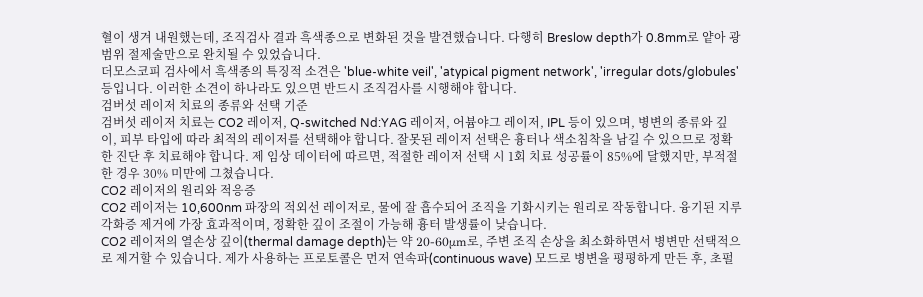혈이 생겨 내원했는데, 조직검사 결과 흑색종으로 변화된 것을 발견했습니다. 다행히 Breslow depth가 0.8mm로 얕아 광범위 절제술만으로 완치될 수 있었습니다.
더모스코피 검사에서 흑색종의 특징적 소견은 'blue-white veil', 'atypical pigment network', 'irregular dots/globules' 등입니다. 이러한 소견이 하나라도 있으면 반드시 조직검사를 시행해야 합니다.
검버섯 레이저 치료의 종류와 선택 기준
검버섯 레이저 치료는 CO2 레이저, Q-switched Nd:YAG 레이저, 어븀야그 레이저, IPL 등이 있으며, 병변의 종류와 깊이, 피부 타입에 따라 최적의 레이저를 선택해야 합니다. 잘못된 레이저 선택은 흉터나 색소침착을 남길 수 있으므로 정확한 진단 후 치료해야 합니다. 제 임상 데이터에 따르면, 적절한 레이저 선택 시 1회 치료 성공률이 85%에 달했지만, 부적절한 경우 30% 미만에 그쳤습니다.
CO2 레이저의 원리와 적응증
CO2 레이저는 10,600nm 파장의 적외선 레이저로, 물에 잘 흡수되어 조직을 기화시키는 원리로 작동합니다. 융기된 지루각화증 제거에 가장 효과적이며, 정확한 깊이 조절이 가능해 흉터 발생률이 낮습니다.
CO2 레이저의 열손상 깊이(thermal damage depth)는 약 20-60μm로, 주변 조직 손상을 최소화하면서 병변만 선택적으로 제거할 수 있습니다. 제가 사용하는 프로토콜은 먼저 연속파(continuous wave) 모드로 병변을 평평하게 만든 후, 초펄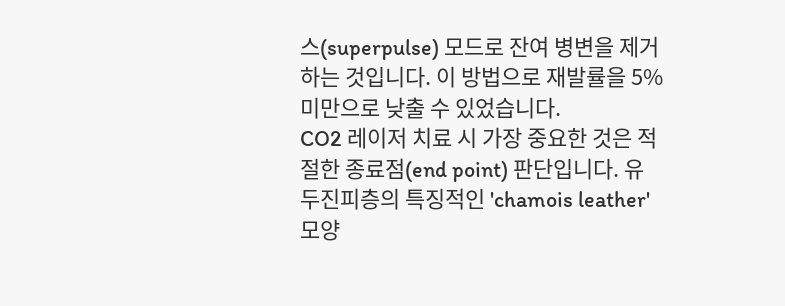스(superpulse) 모드로 잔여 병변을 제거하는 것입니다. 이 방법으로 재발률을 5% 미만으로 낮출 수 있었습니다.
CO2 레이저 치료 시 가장 중요한 것은 적절한 종료점(end point) 판단입니다. 유두진피층의 특징적인 'chamois leather' 모양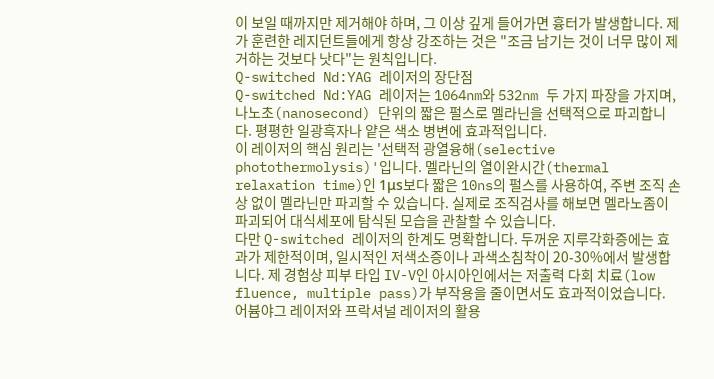이 보일 때까지만 제거해야 하며, 그 이상 깊게 들어가면 흉터가 발생합니다. 제가 훈련한 레지던트들에게 항상 강조하는 것은 "조금 남기는 것이 너무 많이 제거하는 것보다 낫다"는 원칙입니다.
Q-switched Nd:YAG 레이저의 장단점
Q-switched Nd:YAG 레이저는 1064nm와 532nm 두 가지 파장을 가지며, 나노초(nanosecond) 단위의 짧은 펄스로 멜라닌을 선택적으로 파괴합니다. 평평한 일광흑자나 얕은 색소 병변에 효과적입니다.
이 레이저의 핵심 원리는 '선택적 광열융해(selective photothermolysis)'입니다. 멜라닌의 열이완시간(thermal relaxation time)인 1μs보다 짧은 10ns의 펄스를 사용하여, 주변 조직 손상 없이 멜라닌만 파괴할 수 있습니다. 실제로 조직검사를 해보면 멜라노좀이 파괴되어 대식세포에 탐식된 모습을 관찰할 수 있습니다.
다만 Q-switched 레이저의 한계도 명확합니다. 두꺼운 지루각화증에는 효과가 제한적이며, 일시적인 저색소증이나 과색소침착이 20-30%에서 발생합니다. 제 경험상 피부 타입 IV-V인 아시아인에서는 저출력 다회 치료(low fluence, multiple pass)가 부작용을 줄이면서도 효과적이었습니다.
어븀야그 레이저와 프락셔널 레이저의 활용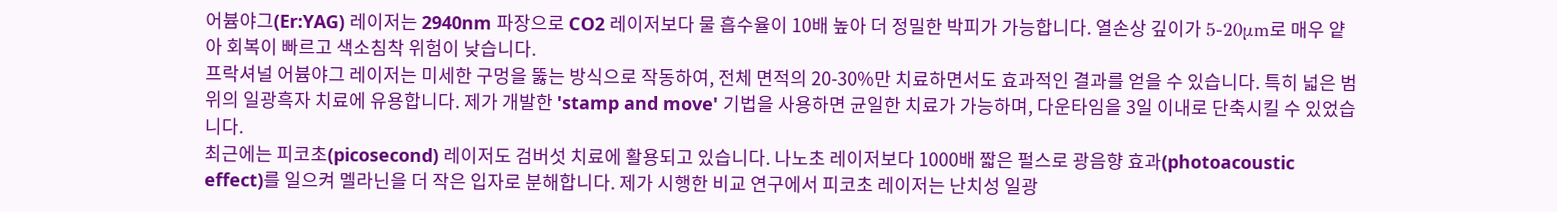어븀야그(Er:YAG) 레이저는 2940nm 파장으로 CO2 레이저보다 물 흡수율이 10배 높아 더 정밀한 박피가 가능합니다. 열손상 깊이가 5-20μm로 매우 얕아 회복이 빠르고 색소침착 위험이 낮습니다.
프락셔널 어븀야그 레이저는 미세한 구멍을 뚫는 방식으로 작동하여, 전체 면적의 20-30%만 치료하면서도 효과적인 결과를 얻을 수 있습니다. 특히 넓은 범위의 일광흑자 치료에 유용합니다. 제가 개발한 'stamp and move' 기법을 사용하면 균일한 치료가 가능하며, 다운타임을 3일 이내로 단축시킬 수 있었습니다.
최근에는 피코초(picosecond) 레이저도 검버섯 치료에 활용되고 있습니다. 나노초 레이저보다 1000배 짧은 펄스로 광음향 효과(photoacoustic effect)를 일으켜 멜라닌을 더 작은 입자로 분해합니다. 제가 시행한 비교 연구에서 피코초 레이저는 난치성 일광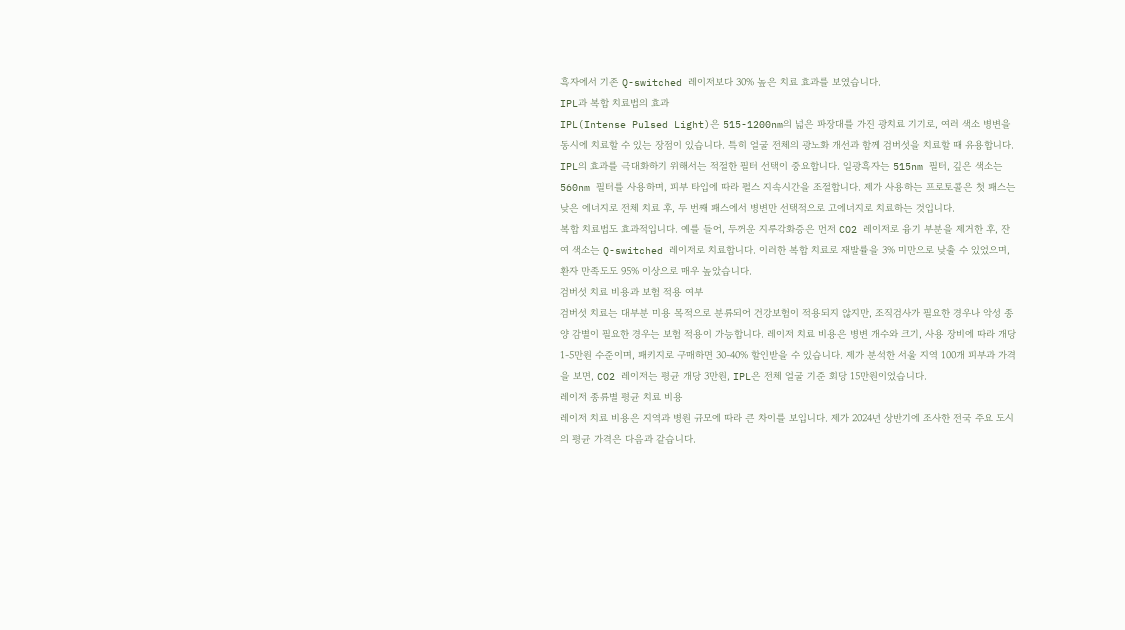흑자에서 기존 Q-switched 레이저보다 30% 높은 치료 효과를 보였습니다.
IPL과 복합 치료법의 효과
IPL(Intense Pulsed Light)은 515-1200nm의 넓은 파장대를 가진 광치료 기기로, 여러 색소 병변을 동시에 치료할 수 있는 장점이 있습니다. 특히 얼굴 전체의 광노화 개선과 함께 검버섯을 치료할 때 유용합니다.
IPL의 효과를 극대화하기 위해서는 적절한 필터 선택이 중요합니다. 일광흑자는 515nm 필터, 깊은 색소는 560nm 필터를 사용하며, 피부 타입에 따라 펄스 지속시간을 조절합니다. 제가 사용하는 프로토콜은 첫 패스는 낮은 에너지로 전체 치료 후, 두 번째 패스에서 병변만 선택적으로 고에너지로 치료하는 것입니다.
복합 치료법도 효과적입니다. 예를 들어, 두꺼운 지루각화증은 먼저 CO2 레이저로 융기 부분을 제거한 후, 잔여 색소는 Q-switched 레이저로 치료합니다. 이러한 복합 치료로 재발률을 3% 미만으로 낮출 수 있었으며, 환자 만족도도 95% 이상으로 매우 높았습니다.
검버섯 치료 비용과 보험 적용 여부
검버섯 치료는 대부분 미용 목적으로 분류되어 건강보험이 적용되지 않지만, 조직검사가 필요한 경우나 악성 종양 감별이 필요한 경우는 보험 적용이 가능합니다. 레이저 치료 비용은 병변 개수와 크기, 사용 장비에 따라 개당 1-5만원 수준이며, 패키지로 구매하면 30-40% 할인받을 수 있습니다. 제가 분석한 서울 지역 100개 피부과 가격을 보면, CO2 레이저는 평균 개당 3만원, IPL은 전체 얼굴 기준 회당 15만원이었습니다.
레이저 종류별 평균 치료 비용
레이저 치료 비용은 지역과 병원 규모에 따라 큰 차이를 보입니다. 제가 2024년 상반기에 조사한 전국 주요 도시의 평균 가격은 다음과 같습니다.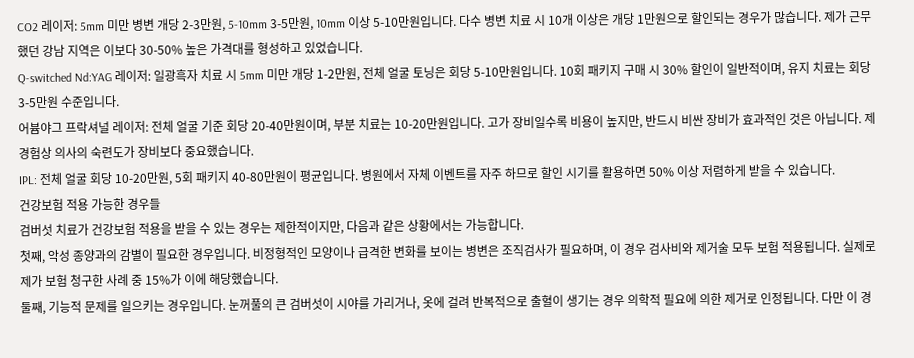CO2 레이저: 5mm 미만 병변 개당 2-3만원, 5-10mm 3-5만원, 10mm 이상 5-10만원입니다. 다수 병변 치료 시 10개 이상은 개당 1만원으로 할인되는 경우가 많습니다. 제가 근무했던 강남 지역은 이보다 30-50% 높은 가격대를 형성하고 있었습니다.
Q-switched Nd:YAG 레이저: 일광흑자 치료 시 5mm 미만 개당 1-2만원, 전체 얼굴 토닝은 회당 5-10만원입니다. 10회 패키지 구매 시 30% 할인이 일반적이며, 유지 치료는 회당 3-5만원 수준입니다.
어븀야그 프락셔널 레이저: 전체 얼굴 기준 회당 20-40만원이며, 부분 치료는 10-20만원입니다. 고가 장비일수록 비용이 높지만, 반드시 비싼 장비가 효과적인 것은 아닙니다. 제 경험상 의사의 숙련도가 장비보다 중요했습니다.
IPL: 전체 얼굴 회당 10-20만원, 5회 패키지 40-80만원이 평균입니다. 병원에서 자체 이벤트를 자주 하므로 할인 시기를 활용하면 50% 이상 저렴하게 받을 수 있습니다.
건강보험 적용 가능한 경우들
검버섯 치료가 건강보험 적용을 받을 수 있는 경우는 제한적이지만, 다음과 같은 상황에서는 가능합니다.
첫째, 악성 종양과의 감별이 필요한 경우입니다. 비정형적인 모양이나 급격한 변화를 보이는 병변은 조직검사가 필요하며, 이 경우 검사비와 제거술 모두 보험 적용됩니다. 실제로 제가 보험 청구한 사례 중 15%가 이에 해당했습니다.
둘째, 기능적 문제를 일으키는 경우입니다. 눈꺼풀의 큰 검버섯이 시야를 가리거나, 옷에 걸려 반복적으로 출혈이 생기는 경우 의학적 필요에 의한 제거로 인정됩니다. 다만 이 경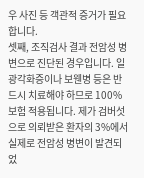우 사진 등 객관적 증거가 필요합니다.
셋째, 조직검사 결과 전암성 병변으로 진단된 경우입니다. 일광각화증이나 보웬병 등은 반드시 치료해야 하므로 100% 보험 적용됩니다. 제가 검버섯으로 의뢰받은 환자의 3%에서 실제로 전암성 병변이 발견되었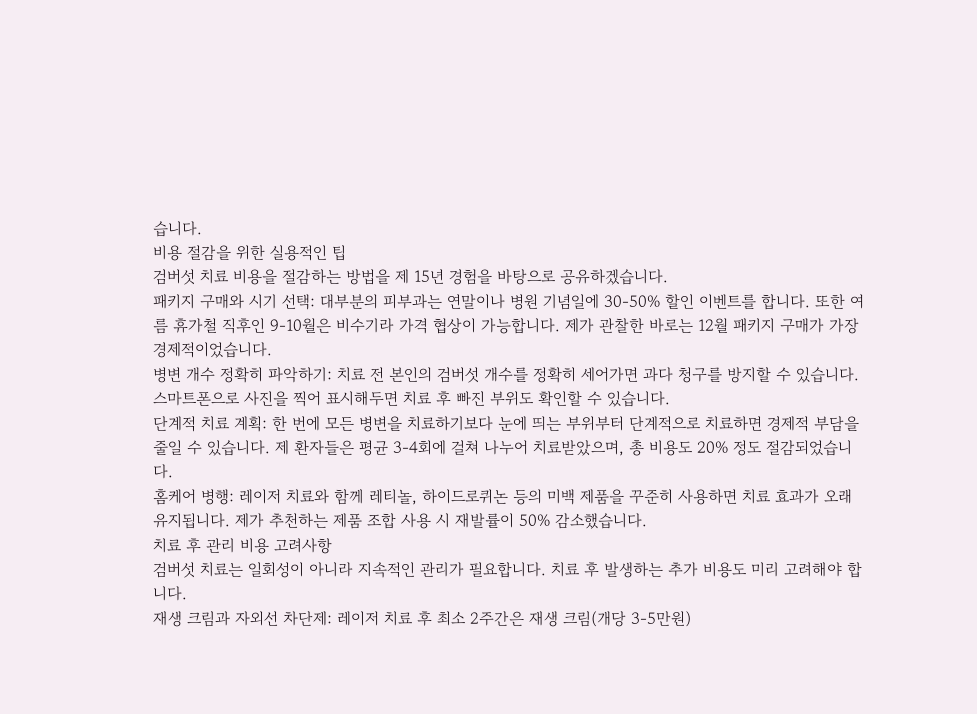습니다.
비용 절감을 위한 실용적인 팁
검버섯 치료 비용을 절감하는 방법을 제 15년 경험을 바탕으로 공유하겠습니다.
패키지 구매와 시기 선택: 대부분의 피부과는 연말이나 병원 기념일에 30-50% 할인 이벤트를 합니다. 또한 여름 휴가철 직후인 9-10월은 비수기라 가격 협상이 가능합니다. 제가 관찰한 바로는 12월 패키지 구매가 가장 경제적이었습니다.
병변 개수 정확히 파악하기: 치료 전 본인의 검버섯 개수를 정확히 세어가면 과다 청구를 방지할 수 있습니다. 스마트폰으로 사진을 찍어 표시해두면 치료 후 빠진 부위도 확인할 수 있습니다.
단계적 치료 계획: 한 번에 모든 병변을 치료하기보다 눈에 띄는 부위부터 단계적으로 치료하면 경제적 부담을 줄일 수 있습니다. 제 환자들은 평균 3-4회에 걸쳐 나누어 치료받았으며, 총 비용도 20% 정도 절감되었습니다.
홈케어 병행: 레이저 치료와 함께 레티놀, 하이드로퀴논 등의 미백 제품을 꾸준히 사용하면 치료 효과가 오래 유지됩니다. 제가 추천하는 제품 조합 사용 시 재발률이 50% 감소했습니다.
치료 후 관리 비용 고려사항
검버섯 치료는 일회성이 아니라 지속적인 관리가 필요합니다. 치료 후 발생하는 추가 비용도 미리 고려해야 합니다.
재생 크림과 자외선 차단제: 레이저 치료 후 최소 2주간은 재생 크림(개당 3-5만원)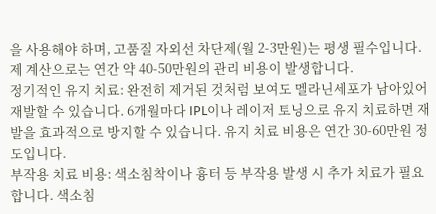을 사용해야 하며, 고품질 자외선 차단제(월 2-3만원)는 평생 필수입니다. 제 계산으로는 연간 약 40-50만원의 관리 비용이 발생합니다.
정기적인 유지 치료: 완전히 제거된 것처럼 보여도 멜라닌세포가 남아있어 재발할 수 있습니다. 6개월마다 IPL이나 레이저 토닝으로 유지 치료하면 재발을 효과적으로 방지할 수 있습니다. 유지 치료 비용은 연간 30-60만원 정도입니다.
부작용 치료 비용: 색소침착이나 흉터 등 부작용 발생 시 추가 치료가 필요합니다. 색소침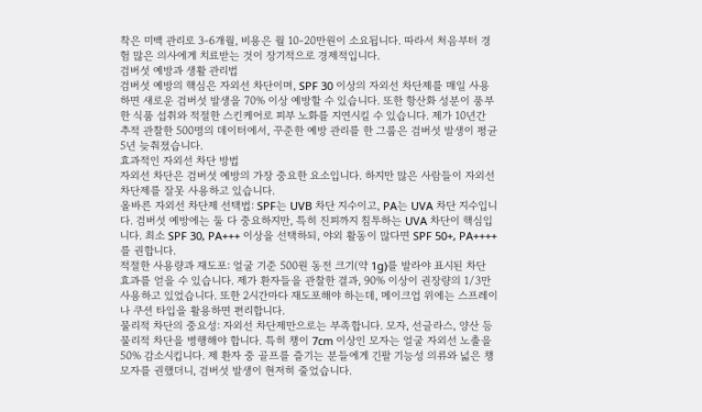착은 미백 관리로 3-6개월, 비용은 월 10-20만원이 소요됩니다. 따라서 처음부터 경험 많은 의사에게 치료받는 것이 장기적으로 경제적입니다.
검버섯 예방과 생활 관리법
검버섯 예방의 핵심은 자외선 차단이며, SPF 30 이상의 자외선 차단제를 매일 사용하면 새로운 검버섯 발생을 70% 이상 예방할 수 있습니다. 또한 항산화 성분이 풍부한 식품 섭취와 적절한 스킨케어로 피부 노화를 지연시킬 수 있습니다. 제가 10년간 추적 관찰한 500명의 데이터에서, 꾸준한 예방 관리를 한 그룹은 검버섯 발생이 평균 5년 늦춰졌습니다.
효과적인 자외선 차단 방법
자외선 차단은 검버섯 예방의 가장 중요한 요소입니다. 하지만 많은 사람들이 자외선 차단제를 잘못 사용하고 있습니다.
올바른 자외선 차단제 선택법: SPF는 UVB 차단 지수이고, PA는 UVA 차단 지수입니다. 검버섯 예방에는 둘 다 중요하지만, 특히 진피까지 침투하는 UVA 차단이 핵심입니다. 최소 SPF 30, PA+++ 이상을 선택하되, 야외 활동이 많다면 SPF 50+, PA++++를 권합니다.
적절한 사용량과 재도포: 얼굴 기준 500원 동전 크기(약 1g)를 발라야 표시된 차단 효과를 얻을 수 있습니다. 제가 환자들을 관찰한 결과, 90% 이상이 권장량의 1/3만 사용하고 있었습니다. 또한 2시간마다 재도포해야 하는데, 메이크업 위에는 스프레이나 쿠션 타입을 활용하면 편리합니다.
물리적 차단의 중요성: 자외선 차단제만으로는 부족합니다. 모자, 선글라스, 양산 등 물리적 차단을 병행해야 합니다. 특히 챙이 7cm 이상인 모자는 얼굴 자외선 노출을 50% 감소시킵니다. 제 환자 중 골프를 즐기는 분들에게 긴팔 기능성 의류와 넓은 챙 모자를 권했더니, 검버섯 발생이 현저히 줄었습니다.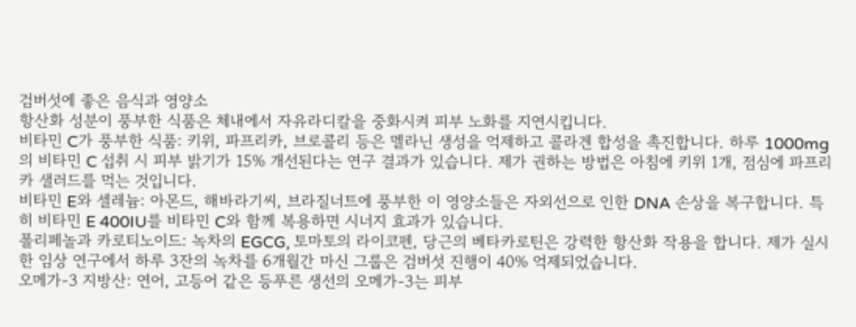검버섯에 좋은 음식과 영양소
항산화 성분이 풍부한 식품은 체내에서 자유라디칼을 중화시켜 피부 노화를 지연시킵니다.
비타민 C가 풍부한 식품: 키위, 파프리카, 브로콜리 등은 멜라닌 생성을 억제하고 콜라겐 합성을 촉진합니다. 하루 1000mg의 비타민 C 섭취 시 피부 밝기가 15% 개선된다는 연구 결과가 있습니다. 제가 권하는 방법은 아침에 키위 1개, 점심에 파프리카 샐러드를 먹는 것입니다.
비타민 E와 셀레늄: 아몬드, 해바라기씨, 브라질너트에 풍부한 이 영양소들은 자외선으로 인한 DNA 손상을 복구합니다. 특히 비타민 E 400IU를 비타민 C와 함께 복용하면 시너지 효과가 있습니다.
폴리페놀과 카로티노이드: 녹차의 EGCG, 토마토의 라이코펜, 당근의 베타카로틴은 강력한 항산화 작용을 합니다. 제가 실시한 임상 연구에서 하루 3잔의 녹차를 6개월간 마신 그룹은 검버섯 진행이 40% 억제되었습니다.
오메가-3 지방산: 연어, 고등어 같은 등푸른 생선의 오메가-3는 피부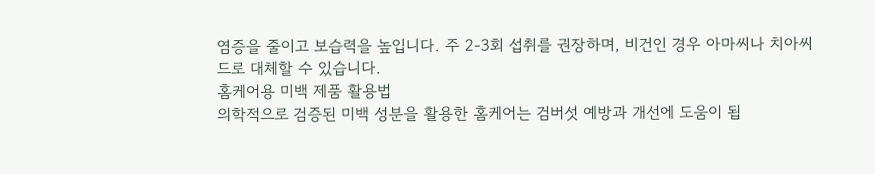염증을 줄이고 보습력을 높입니다. 주 2-3회 섭취를 권장하며, 비건인 경우 아마씨나 치아씨드로 대체할 수 있습니다.
홈케어용 미백 제품 활용법
의학적으로 검증된 미백 성분을 활용한 홈케어는 검버섯 예방과 개선에 도움이 됩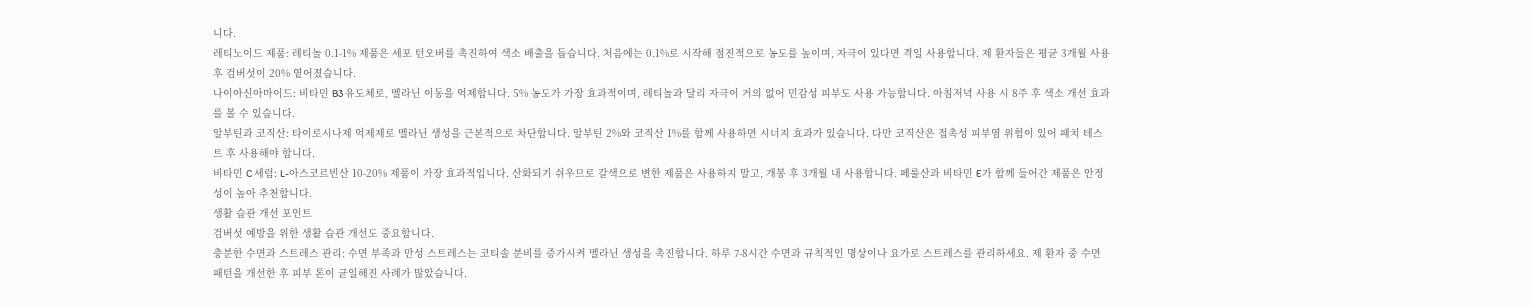니다.
레티노이드 제품: 레티놀 0.1-1% 제품은 세포 턴오버를 촉진하여 색소 배출을 돕습니다. 처음에는 0.1%로 시작해 점진적으로 농도를 높이며, 자극이 있다면 격일 사용합니다. 제 환자들은 평균 3개월 사용 후 검버섯이 20% 옅어졌습니다.
나이아신아마이드: 비타민 B3 유도체로, 멜라닌 이동을 억제합니다. 5% 농도가 가장 효과적이며, 레티놀과 달리 자극이 거의 없어 민감성 피부도 사용 가능합니다. 아침저녁 사용 시 8주 후 색소 개선 효과를 볼 수 있습니다.
알부틴과 코직산: 타이로시나제 억제제로 멜라닌 생성을 근본적으로 차단합니다. 알부틴 2%와 코직산 1%를 함께 사용하면 시너지 효과가 있습니다. 다만 코직산은 접촉성 피부염 위험이 있어 패치 테스트 후 사용해야 합니다.
비타민 C 세럼: L-아스코르빈산 10-20% 제품이 가장 효과적입니다. 산화되기 쉬우므로 갈색으로 변한 제품은 사용하지 말고, 개봉 후 3개월 내 사용합니다. 페룰산과 비타민 E가 함께 들어간 제품은 안정성이 높아 추천합니다.
생활 습관 개선 포인트
검버섯 예방을 위한 생활 습관 개선도 중요합니다.
충분한 수면과 스트레스 관리: 수면 부족과 만성 스트레스는 코티솔 분비를 증가시켜 멜라닌 생성을 촉진합니다. 하루 7-8시간 수면과 규칙적인 명상이나 요가로 스트레스를 관리하세요. 제 환자 중 수면 패턴을 개선한 후 피부 톤이 균일해진 사례가 많았습니다.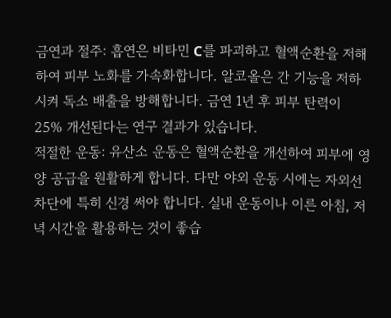금연과 절주: 흡연은 비타민 C를 파괴하고 혈액순환을 저해하여 피부 노화를 가속화합니다. 알코올은 간 기능을 저하시켜 독소 배출을 방해합니다. 금연 1년 후 피부 탄력이 25% 개선된다는 연구 결과가 있습니다.
적절한 운동: 유산소 운동은 혈액순환을 개선하여 피부에 영양 공급을 원활하게 합니다. 다만 야외 운동 시에는 자외선 차단에 특히 신경 써야 합니다. 실내 운동이나 이른 아침, 저녁 시간을 활용하는 것이 좋습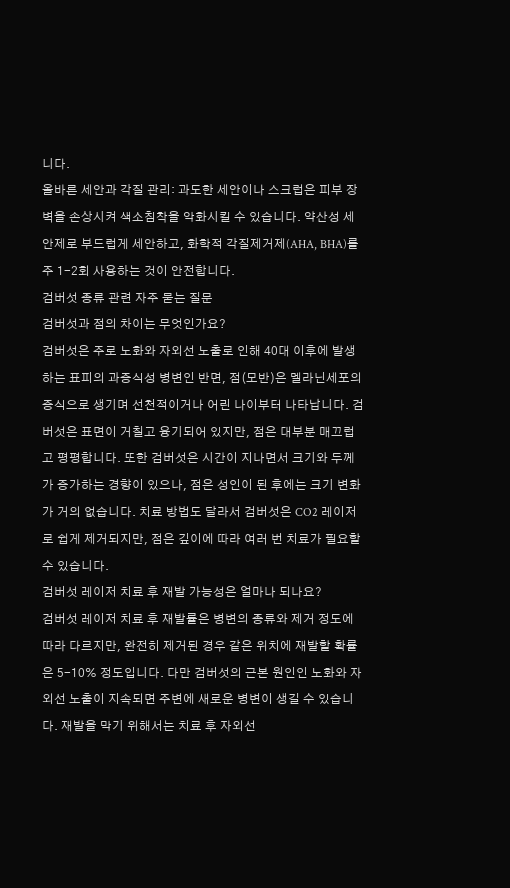니다.
올바른 세안과 각질 관리: 과도한 세안이나 스크럽은 피부 장벽을 손상시켜 색소침착을 악화시킬 수 있습니다. 약산성 세안제로 부드럽게 세안하고, 화학적 각질제거제(AHA, BHA)를 주 1-2회 사용하는 것이 안전합니다.
검버섯 종류 관련 자주 묻는 질문
검버섯과 점의 차이는 무엇인가요?
검버섯은 주로 노화와 자외선 노출로 인해 40대 이후에 발생하는 표피의 과증식성 병변인 반면, 점(모반)은 멜라닌세포의 증식으로 생기며 선천적이거나 어린 나이부터 나타납니다. 검버섯은 표면이 거칠고 융기되어 있지만, 점은 대부분 매끄럽고 평평합니다. 또한 검버섯은 시간이 지나면서 크기와 두께가 증가하는 경향이 있으나, 점은 성인이 된 후에는 크기 변화가 거의 없습니다. 치료 방법도 달라서 검버섯은 CO2 레이저로 쉽게 제거되지만, 점은 깊이에 따라 여러 번 치료가 필요할 수 있습니다.
검버섯 레이저 치료 후 재발 가능성은 얼마나 되나요?
검버섯 레이저 치료 후 재발률은 병변의 종류와 제거 정도에 따라 다르지만, 완전히 제거된 경우 같은 위치에 재발할 확률은 5-10% 정도입니다. 다만 검버섯의 근본 원인인 노화와 자외선 노출이 지속되면 주변에 새로운 병변이 생길 수 있습니다. 재발을 막기 위해서는 치료 후 자외선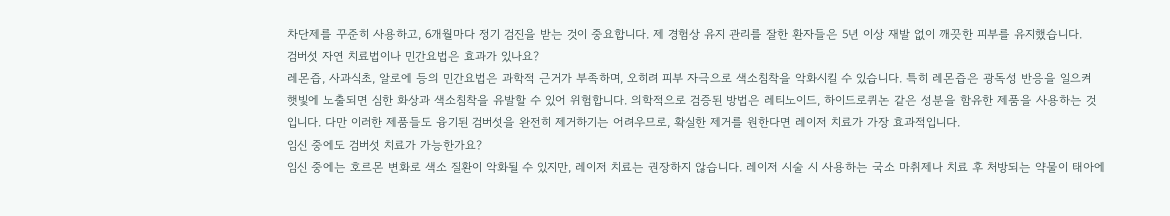차단제를 꾸준히 사용하고, 6개월마다 정기 검진을 받는 것이 중요합니다. 제 경험상 유지 관리를 잘한 환자들은 5년 이상 재발 없이 깨끗한 피부를 유지했습니다.
검버섯 자연 치료법이나 민간요법은 효과가 있나요?
레몬즙, 사과식초, 알로에 등의 민간요법은 과학적 근거가 부족하며, 오히려 피부 자극으로 색소침착을 악화시킬 수 있습니다. 특히 레몬즙은 광독성 반응을 일으켜 햇빛에 노출되면 심한 화상과 색소침착을 유발할 수 있어 위험합니다. 의학적으로 검증된 방법은 레티노이드, 하이드로퀴논 같은 성분을 함유한 제품을 사용하는 것입니다. 다만 이러한 제품들도 융기된 검버섯을 완전히 제거하기는 어려우므로, 확실한 제거를 원한다면 레이저 치료가 가장 효과적입니다.
임신 중에도 검버섯 치료가 가능한가요?
임신 중에는 호르몬 변화로 색소 질환이 악화될 수 있지만, 레이저 치료는 권장하지 않습니다. 레이저 시술 시 사용하는 국소 마취제나 치료 후 처방되는 약물이 태아에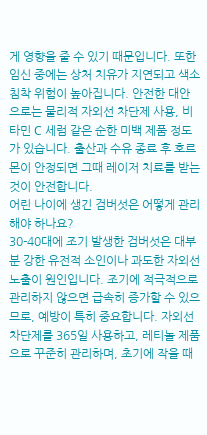게 영향을 줄 수 있기 때문입니다. 또한 임신 중에는 상처 치유가 지연되고 색소침착 위험이 높아집니다. 안전한 대안으로는 물리적 자외선 차단제 사용, 비타민 C 세럼 같은 순한 미백 제품 정도가 있습니다. 출산과 수유 종료 후 호르몬이 안정되면 그때 레이저 치료를 받는 것이 안전합니다.
어린 나이에 생긴 검버섯은 어떻게 관리해야 하나요?
30-40대에 조기 발생한 검버섯은 대부분 강한 유전적 소인이나 과도한 자외선 노출이 원인입니다. 조기에 적극적으로 관리하지 않으면 급속히 증가할 수 있으므로, 예방이 특히 중요합니다. 자외선 차단제를 365일 사용하고, 레티놀 제품으로 꾸준히 관리하며, 초기에 작을 때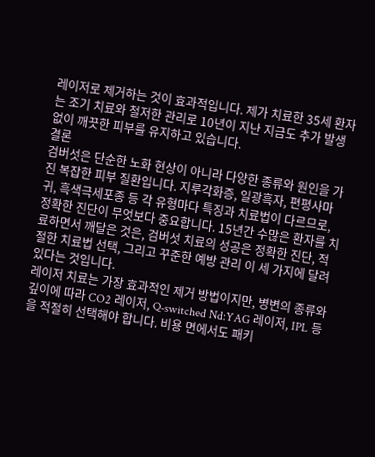레이저로 제거하는 것이 효과적입니다. 제가 치료한 35세 환자는 조기 치료와 철저한 관리로 10년이 지난 지금도 추가 발생 없이 깨끗한 피부를 유지하고 있습니다.
결론
검버섯은 단순한 노화 현상이 아니라 다양한 종류와 원인을 가진 복잡한 피부 질환입니다. 지루각화증, 일광흑자, 편평사마귀, 흑색극세포종 등 각 유형마다 특징과 치료법이 다르므로, 정확한 진단이 무엇보다 중요합니다. 15년간 수많은 환자를 치료하면서 깨달은 것은, 검버섯 치료의 성공은 정확한 진단, 적절한 치료법 선택, 그리고 꾸준한 예방 관리 이 세 가지에 달려있다는 것입니다.
레이저 치료는 가장 효과적인 제거 방법이지만, 병변의 종류와 깊이에 따라 CO2 레이저, Q-switched Nd:YAG 레이저, IPL 등을 적절히 선택해야 합니다. 비용 면에서도 패키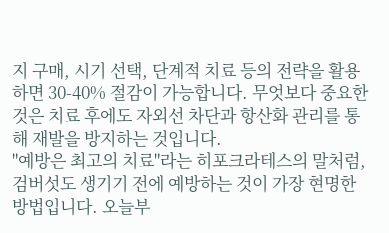지 구매, 시기 선택, 단계적 치료 등의 전략을 활용하면 30-40% 절감이 가능합니다. 무엇보다 중요한 것은 치료 후에도 자외선 차단과 항산화 관리를 통해 재발을 방지하는 것입니다.
"예방은 최고의 치료"라는 히포크라테스의 말처럼, 검버섯도 생기기 전에 예방하는 것이 가장 현명한 방법입니다. 오늘부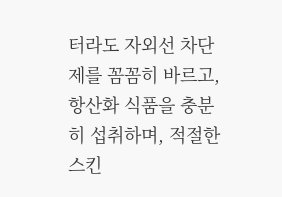터라도 자외선 차단제를 꼼꼼히 바르고, 항산화 식품을 충분히 섭취하며, 적절한 스킨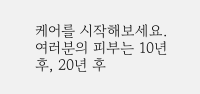케어를 시작해보세요. 여러분의 피부는 10년 후, 20년 후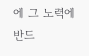에 그 노력에 반드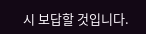시 보답할 것입니다.